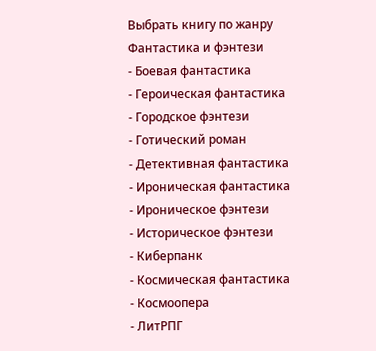Выбрать книгу по жанру
Фантастика и фэнтези
- Боевая фантастика
- Героическая фантастика
- Городское фэнтези
- Готический роман
- Детективная фантастика
- Ироническая фантастика
- Ироническое фэнтези
- Историческое фэнтези
- Киберпанк
- Космическая фантастика
- Космоопера
- ЛитРПГ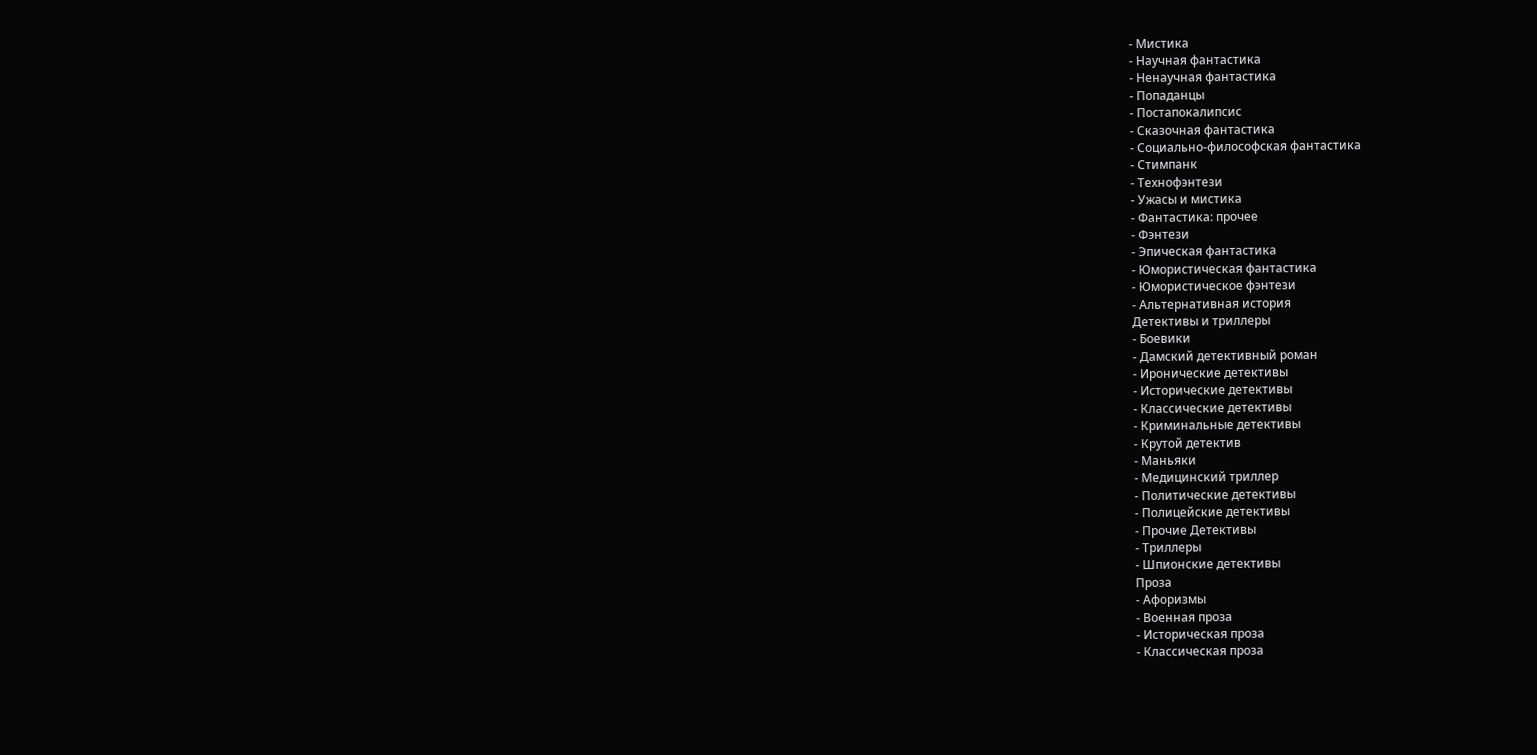- Мистика
- Научная фантастика
- Ненаучная фантастика
- Попаданцы
- Постапокалипсис
- Сказочная фантастика
- Социально-философская фантастика
- Стимпанк
- Технофэнтези
- Ужасы и мистика
- Фантастика: прочее
- Фэнтези
- Эпическая фантастика
- Юмористическая фантастика
- Юмористическое фэнтези
- Альтернативная история
Детективы и триллеры
- Боевики
- Дамский детективный роман
- Иронические детективы
- Исторические детективы
- Классические детективы
- Криминальные детективы
- Крутой детектив
- Маньяки
- Медицинский триллер
- Политические детективы
- Полицейские детективы
- Прочие Детективы
- Триллеры
- Шпионские детективы
Проза
- Афоризмы
- Военная проза
- Историческая проза
- Классическая проза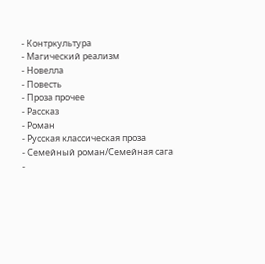- Контркультура
- Магический реализм
- Новелла
- Повесть
- Проза прочее
- Рассказ
- Роман
- Русская классическая проза
- Семейный роман/Семейная сага
-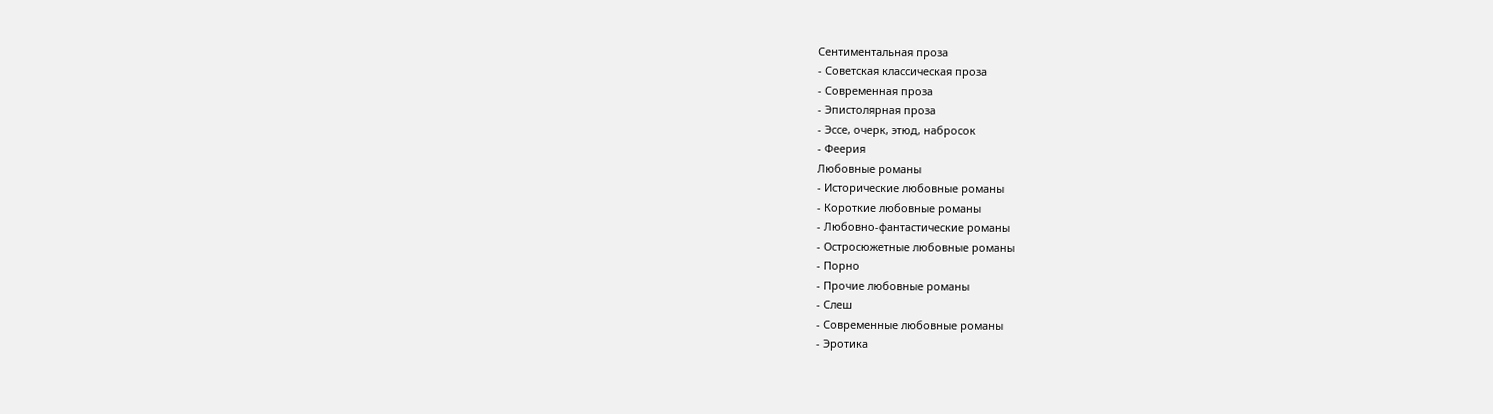Сентиментальная проза
- Советская классическая проза
- Современная проза
- Эпистолярная проза
- Эссе, очерк, этюд, набросок
- Феерия
Любовные романы
- Исторические любовные романы
- Короткие любовные романы
- Любовно-фантастические романы
- Остросюжетные любовные романы
- Порно
- Прочие любовные романы
- Слеш
- Современные любовные романы
- Эротика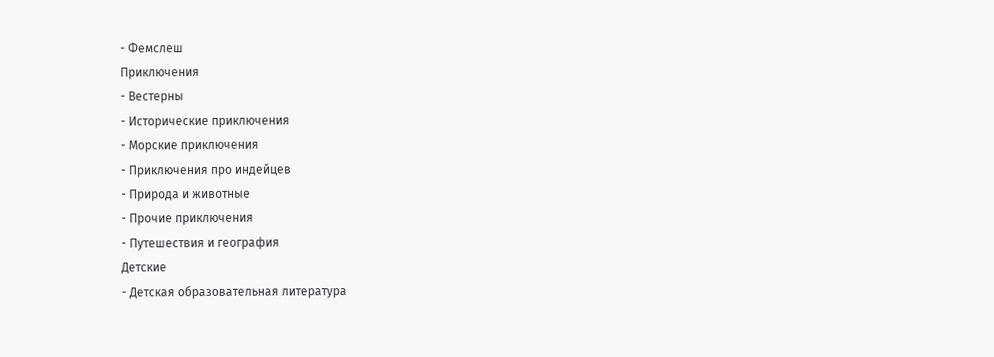- Фемслеш
Приключения
- Вестерны
- Исторические приключения
- Морские приключения
- Приключения про индейцев
- Природа и животные
- Прочие приключения
- Путешествия и география
Детские
- Детская образовательная литература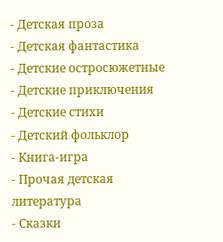- Детская проза
- Детская фантастика
- Детские остросюжетные
- Детские приключения
- Детские стихи
- Детский фольклор
- Книга-игра
- Прочая детская литература
- Сказки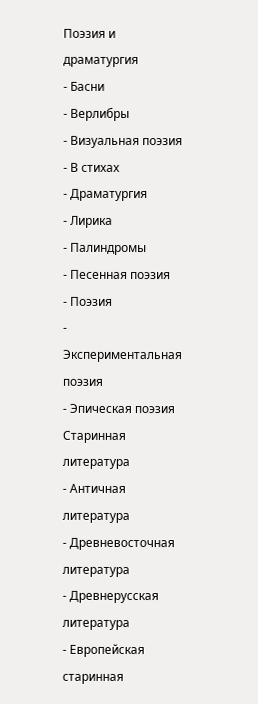Поэзия и драматургия
- Басни
- Верлибры
- Визуальная поэзия
- В стихах
- Драматургия
- Лирика
- Палиндромы
- Песенная поэзия
- Поэзия
- Экспериментальная поэзия
- Эпическая поэзия
Старинная литература
- Античная литература
- Древневосточная литература
- Древнерусская литература
- Европейская старинная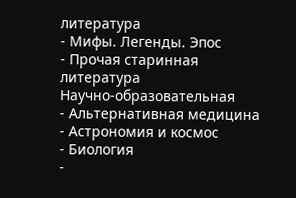литература
- Мифы. Легенды. Эпос
- Прочая старинная литература
Научно-образовательная
- Альтернативная медицина
- Астрономия и космос
- Биология
-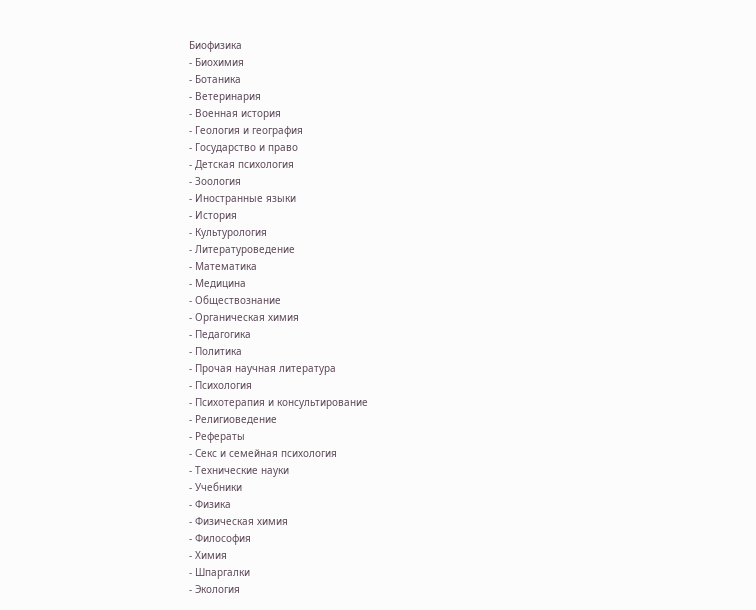Биофизика
- Биохимия
- Ботаника
- Ветеринария
- Военная история
- Геология и география
- Государство и право
- Детская психология
- Зоология
- Иностранные языки
- История
- Культурология
- Литературоведение
- Математика
- Медицина
- Обществознание
- Органическая химия
- Педагогика
- Политика
- Прочая научная литература
- Психология
- Психотерапия и консультирование
- Религиоведение
- Рефераты
- Секс и семейная психология
- Технические науки
- Учебники
- Физика
- Физическая химия
- Философия
- Химия
- Шпаргалки
- Экология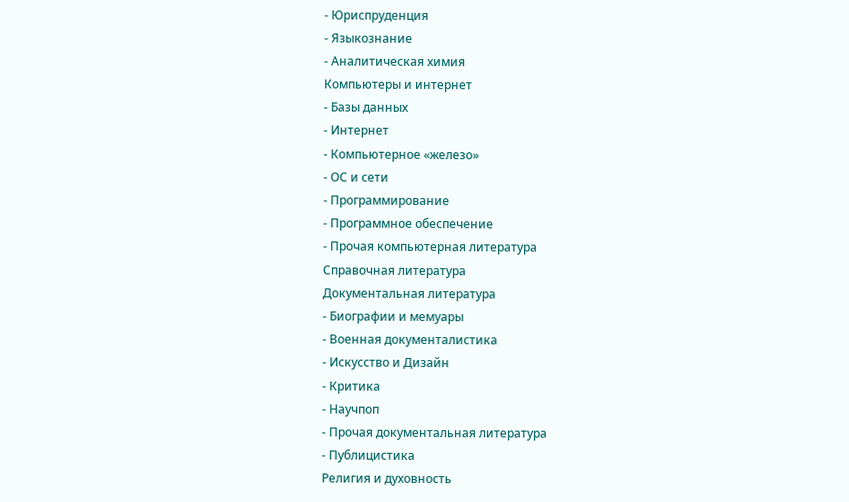- Юриспруденция
- Языкознание
- Аналитическая химия
Компьютеры и интернет
- Базы данных
- Интернет
- Компьютерное «железо»
- ОС и сети
- Программирование
- Программное обеспечение
- Прочая компьютерная литература
Справочная литература
Документальная литература
- Биографии и мемуары
- Военная документалистика
- Искусство и Дизайн
- Критика
- Научпоп
- Прочая документальная литература
- Публицистика
Религия и духовность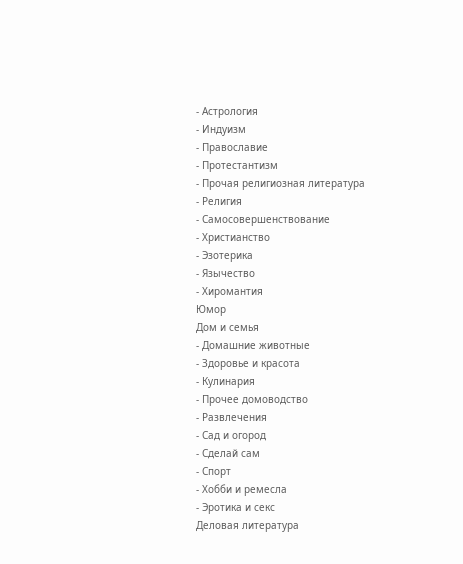- Астрология
- Индуизм
- Православие
- Протестантизм
- Прочая религиозная литература
- Религия
- Самосовершенствование
- Христианство
- Эзотерика
- Язычество
- Хиромантия
Юмор
Дом и семья
- Домашние животные
- Здоровье и красота
- Кулинария
- Прочее домоводство
- Развлечения
- Сад и огород
- Сделай сам
- Спорт
- Хобби и ремесла
- Эротика и секс
Деловая литература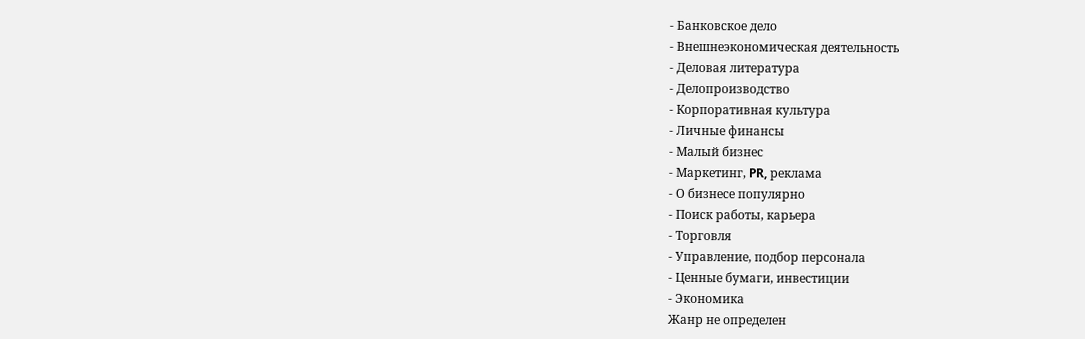- Банковское дело
- Внешнеэкономическая деятельность
- Деловая литература
- Делопроизводство
- Корпоративная культура
- Личные финансы
- Малый бизнес
- Маркетинг, PR, реклама
- О бизнесе популярно
- Поиск работы, карьера
- Торговля
- Управление, подбор персонала
- Ценные бумаги, инвестиции
- Экономика
Жанр не определен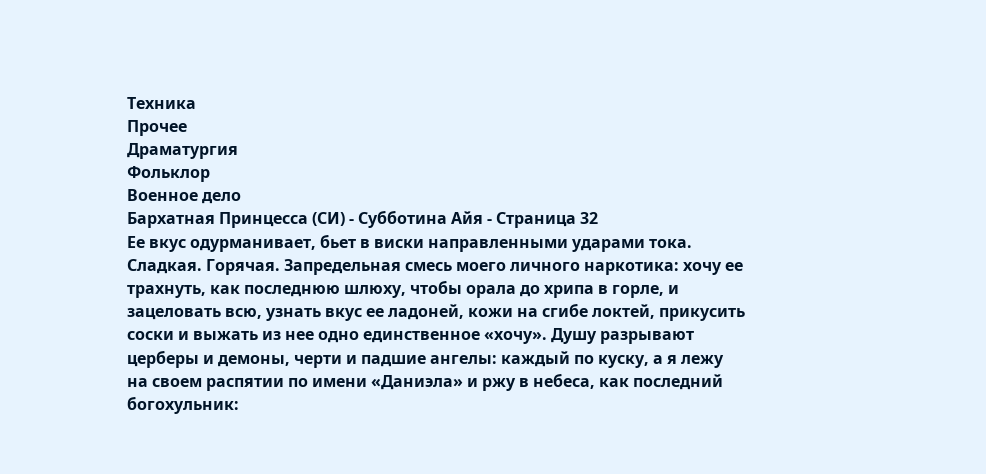Техника
Прочее
Драматургия
Фольклор
Военное дело
Бархатная Принцесса (СИ) - Субботина Айя - Страница 32
Ее вкус одурманивает, бьет в виски направленными ударами тока. Сладкая. Горячая. Запредельная смесь моего личного наркотика: хочу ее трахнуть, как последнюю шлюху, чтобы орала до хрипа в горле, и зацеловать всю, узнать вкус ее ладоней, кожи на сгибе локтей, прикусить соски и выжать из нее одно единственное «хочу». Душу разрывают церберы и демоны, черти и падшие ангелы: каждый по куску, а я лежу на своем распятии по имени «Даниэла» и ржу в небеса, как последний богохульник: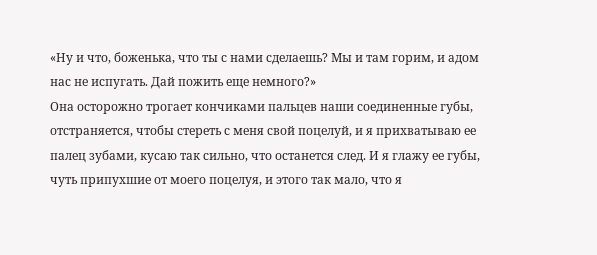«Ну и что, боженька, что ты с нами сделаешь? Мы и там горим, и адом нас не испугать. Дай пожить еще немного?»
Она осторожно трогает кончиками пальцев наши соединенные губы, отстраняется, чтобы стереть с меня свой поцелуй, и я прихватываю ее палец зубами, кусаю так сильно, что останется след. И я глажу ее губы, чуть припухшие от моего поцелуя, и этого так мало, что я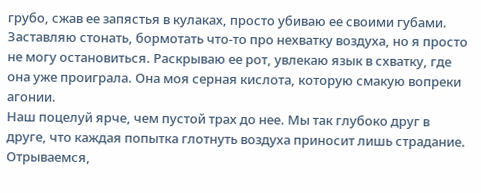грубо, сжав ее запястья в кулаках, просто убиваю ее своими губами. Заставляю стонать, бормотать что-то про нехватку воздуха, но я просто не могу остановиться. Раскрываю ее рот, увлекаю язык в схватку, где она уже проиграла. Она моя серная кислота, которую смакую вопреки агонии.
Наш поцелуй ярче, чем пустой трах до нее. Мы так глубоко друг в друге, что каждая попытка глотнуть воздуха приносит лишь страдание. Отрываемся,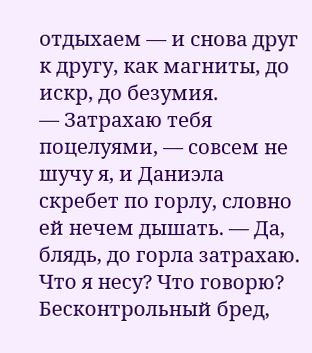отдыхаем — и снова друг к другу, как магниты, до искр, до безумия.
— Затрахаю тебя поцелуями, — совсем не шучу я, и Даниэла скребет по горлу, словно ей нечем дышать. — Да, блядь, до горла затрахаю.
Что я несу? Что говорю? Бесконтрольный бред,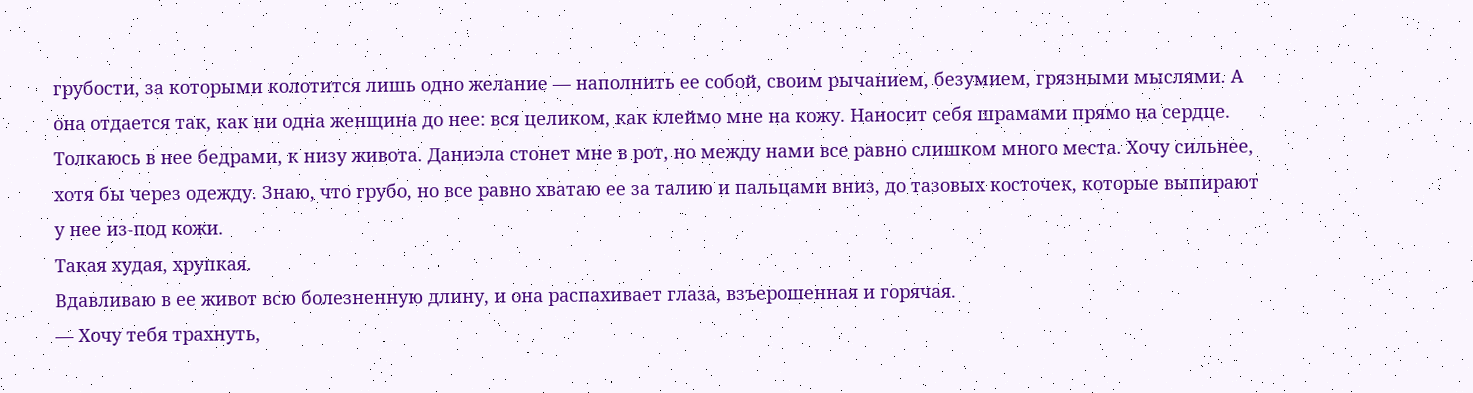грубости, за которыми колотится лишь одно желание — наполнить ее собой, своим рычанием, безумием, грязными мыслями. А она отдается так, как ни одна женщина до нее: вся целиком, как клеймо мне на кожу. Наносит себя шрамами прямо на сердце.
Толкаюсь в нее бедрами, к низу живота. Даниэла стонет мне в рот, но между нами все равно слишком много места. Хочу сильнее, хотя бы через одежду. Знаю, что грубо, но все равно хватаю ее за талию и пальцами вниз, до тазовых косточек, которые выпирают у нее из-под кожи.
Такая худая, хрупкая.
Вдавливаю в ее живот всю болезненную длину, и она распахивает глаза, взъерошенная и горячая.
— Хочу тебя трахнуть,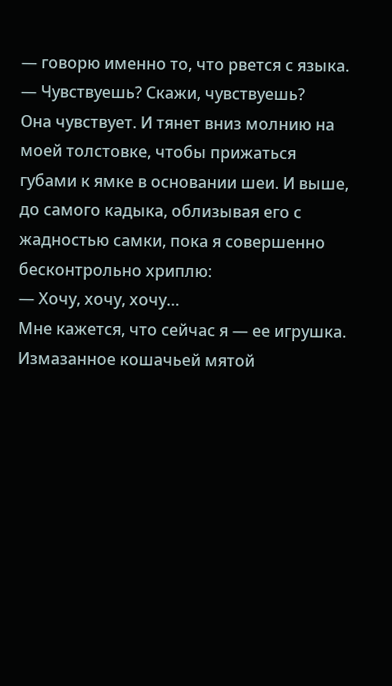— говорю именно то, что рвется с языка. — Чувствуешь? Скажи, чувствуешь?
Она чувствует. И тянет вниз молнию на моей толстовке, чтобы прижаться губами к ямке в основании шеи. И выше, до самого кадыка, облизывая его с жадностью самки, пока я совершенно бесконтрольно хриплю:
— Хочу, хочу, хочу…
Мне кажется, что сейчас я — ее игрушка. Измазанное кошачьей мятой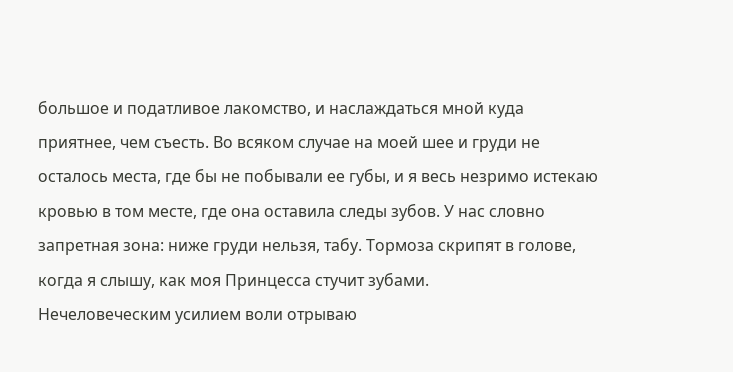большое и податливое лакомство, и наслаждаться мной куда приятнее, чем съесть. Во всяком случае на моей шее и груди не осталось места, где бы не побывали ее губы, и я весь незримо истекаю кровью в том месте, где она оставила следы зубов. У нас словно запретная зона: ниже груди нельзя, табу. Тормоза скрипят в голове, когда я слышу, как моя Принцесса стучит зубами.
Нечеловеческим усилием воли отрываю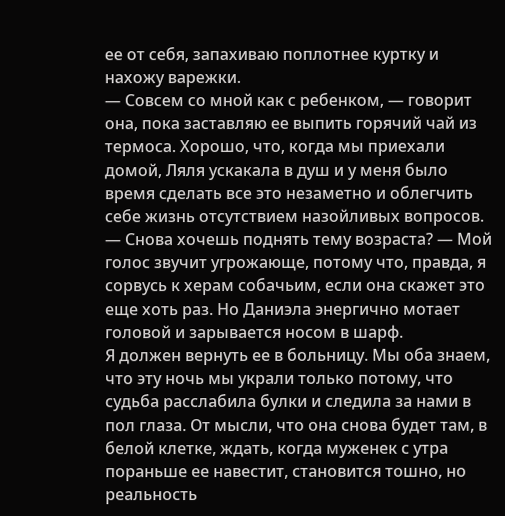ее от себя, запахиваю поплотнее куртку и нахожу варежки.
— Совсем со мной как с ребенком, — говорит она, пока заставляю ее выпить горячий чай из термоса. Хорошо, что, когда мы приехали домой, Ляля ускакала в душ и у меня было время сделать все это незаметно и облегчить себе жизнь отсутствием назойливых вопросов.
— Снова хочешь поднять тему возраста? — Мой голос звучит угрожающе, потому что, правда, я сорвусь к херам собачьим, если она скажет это еще хоть раз. Но Даниэла энергично мотает головой и зарывается носом в шарф.
Я должен вернуть ее в больницу. Мы оба знаем, что эту ночь мы украли только потому, что судьба расслабила булки и следила за нами в пол глаза. От мысли, что она снова будет там, в белой клетке, ждать, когда муженек с утра пораньше ее навестит, становится тошно, но реальность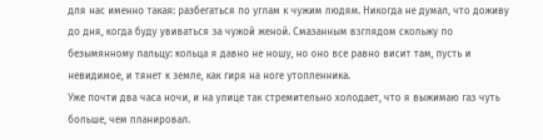для нас именно такая: разбегаться по углам к чужим людям. Никогда не думал, что доживу до дня, когда буду увиваться за чужой женой. Смазанным взглядом скольжу по безымянному пальцу: кольца я давно не ношу, но оно все равно висит там, пусть и невидимое, и тянет к земле, как гиря на ноге утопленника.
Уже почти два часа ночи, и на улице так стремительно холодает, что я выжимаю газ чуть больше, чем планировал.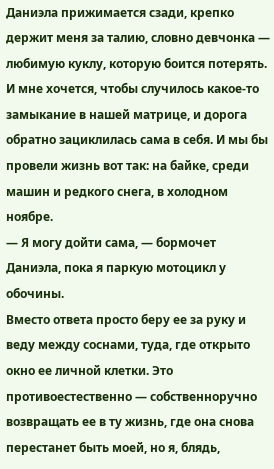Даниэла прижимается сзади, крепко держит меня за талию, словно девчонка — любимую куклу, которую боится потерять. И мне хочется, чтобы случилось какое-то замыкание в нашей матрице, и дорога обратно зациклилась сама в себя. И мы бы провели жизнь вот так: на байке, среди машин и редкого снега, в холодном ноябре.
— Я могу дойти сама, — бормочет Даниэла, пока я паркую мотоцикл у обочины.
Вместо ответа просто беру ее за руку и веду между соснами, туда, где открыто окно ее личной клетки. Это противоестественно — собственноручно возвращать ее в ту жизнь, где она снова перестанет быть моей, но я, блядь,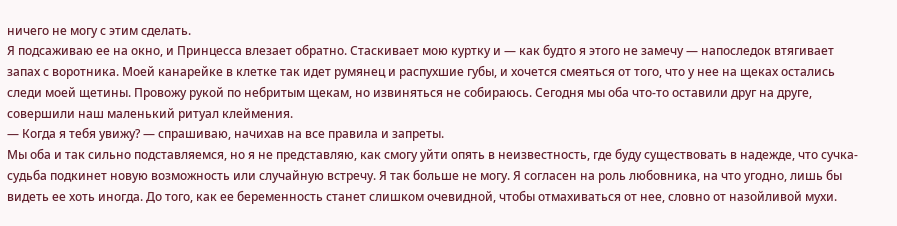ничего не могу с этим сделать.
Я подсаживаю ее на окно, и Принцесса влезает обратно. Стаскивает мою куртку и — как будто я этого не замечу — напоследок втягивает запах с воротника. Моей канарейке в клетке так идет румянец и распухшие губы, и хочется смеяться от того, что у нее на щеках остались следи моей щетины. Провожу рукой по небритым щекам, но извиняться не собираюсь. Сегодня мы оба что-то оставили друг на друге, совершили наш маленький ритуал клеймения.
— Когда я тебя увижу? — спрашиваю, начихав на все правила и запреты.
Мы оба и так сильно подставляемся, но я не представляю, как смогу уйти опять в неизвестность, где буду существовать в надежде, что сучка-судьба подкинет новую возможность или случайную встречу. Я так больше не могу. Я согласен на роль любовника, на что угодно, лишь бы видеть ее хоть иногда. До того, как ее беременность станет слишком очевидной, чтобы отмахиваться от нее, словно от назойливой мухи.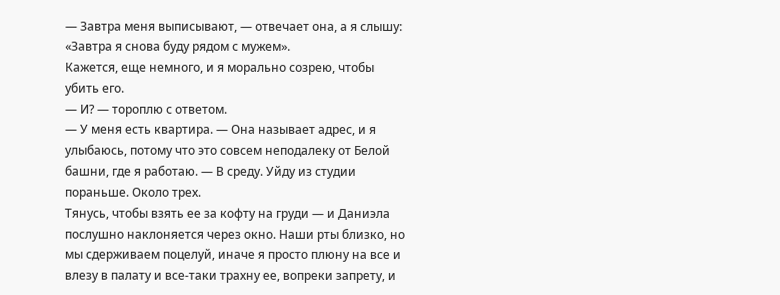— Завтра меня выписывают, — отвечает она, а я слышу: «Завтра я снова буду рядом с мужем».
Кажется, еще немного, и я морально созрею, чтобы убить его.
— И? — тороплю с ответом.
— У меня есть квартира. — Она называет адрес, и я улыбаюсь, потому что это совсем неподалеку от Белой башни, где я работаю. — В среду. Уйду из студии пораньше. Около трех.
Тянусь, чтобы взять ее за кофту на груди — и Даниэла послушно наклоняется через окно. Наши рты близко, но мы сдерживаем поцелуй, иначе я просто плюну на все и влезу в палату и все-таки трахну ее, вопреки запрету, и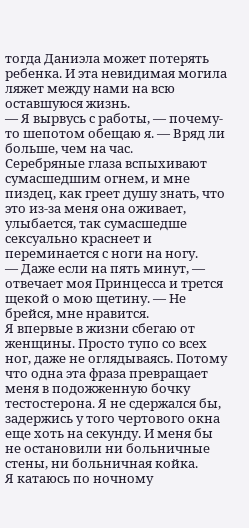тогда Даниэла может потерять ребенка. И эта невидимая могила ляжет между нами на всю оставшуюся жизнь.
— Я вырвусь с работы, — почему-то шепотом обещаю я. — Вряд ли больше, чем на час.
Серебряные глаза вспыхивают сумасшедшим огнем, и мне пиздец, как греет душу знать, что это из-за меня она оживает, улыбается, так сумасшедше сексуально краснеет и переминается с ноги на ногу.
— Даже если на пять минут, — отвечает моя Принцесса и трется щекой о мою щетину. — Не брейся, мне нравится.
Я впервые в жизни сбегаю от женщины. Просто тупо со всех ног, даже не оглядываясь. Потому что одна эта фраза превращает меня в подожженную бочку тестостерона. Я не сдержался бы, задержись у того чертового окна еще хоть на секунду. И меня бы не остановили ни больничные стены, ни больничная койка.
Я катаюсь по ночному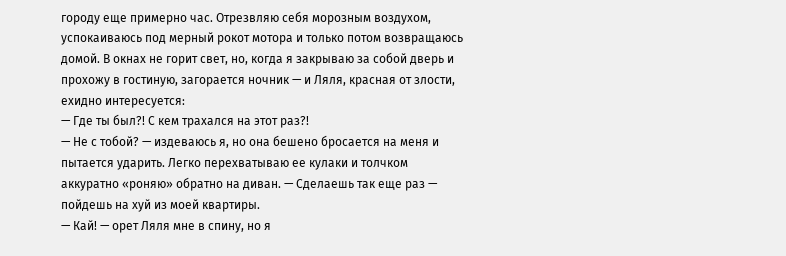городу еще примерно час. Отрезвляю себя морозным воздухом, успокаиваюсь под мерный рокот мотора и только потом возвращаюсь домой. В окнах не горит свет, но, когда я закрываю за собой дверь и прохожу в гостиную, загорается ночник — и Ляля, красная от злости, ехидно интересуется:
— Где ты был?! С кем трахался на этот раз?!
— Не с тобой? — издеваюсь я, но она бешено бросается на меня и пытается ударить. Легко перехватываю ее кулаки и толчком аккуратно «роняю» обратно на диван. — Сделаешь так еще раз — пойдешь на хуй из моей квартиры.
— Кай! — орет Ляля мне в спину, но я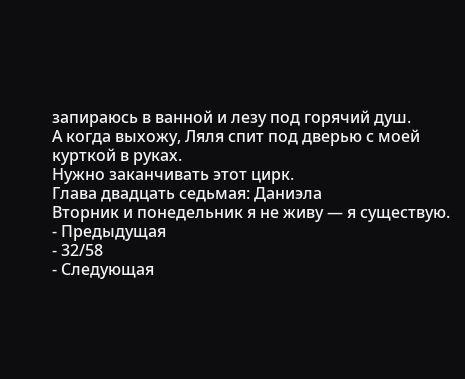запираюсь в ванной и лезу под горячий душ.
А когда выхожу, Ляля спит под дверью с моей курткой в руках.
Нужно заканчивать этот цирк.
Глава двадцать седьмая: Даниэла
Вторник и понедельник я не живу — я существую.
- Предыдущая
- 32/58
- Следующая